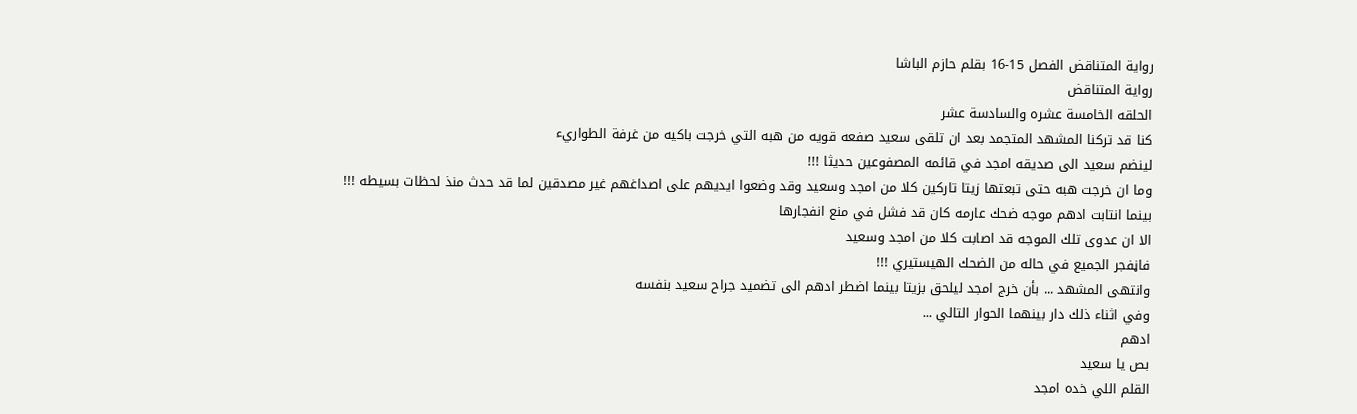رواية المتناقض الفصل 15-16 بقلم حازم الباشا
رواية المتناقض
الحلقه الخامسة عشره والسادسة عشر
كنا قد تركنا المشهد المتجمد بعد ان تلقى سعيد صفعه قويه من هبه التي خرجت باكيه من غرفة الطواريء
لينضم سعيد الى صديقه امجد في قائمه المصفوعين حديثا !!!
وما ان خرجت هبه حتى تبعتها زيتا تاركين كلا من امجد وسعيد وقد وضعوا ايديهم على اصداغهم غير مصدقين لما قد حدث منذ لحظات بسيطه !!!
بينما انتابت ادهم موجه ضحك عارمه كان قد فشل في منع انفجارها
الا ان عدوى تلك الموجه قد اصابت كلا من امجد وسعيد
فاڼفجر الجميع في حاله من الضحك الهيستيري !!!
وانتهى المشهد ... بأن خرج امجد ليلحق بزيتا بينما اضطر ادهم الى تضميد جراح سعيد بنفسه
وفي اثناء ذلك دار بينهما الحوار التالي ...
ادهم
بص يا سعيد
القلم اللي خده امجد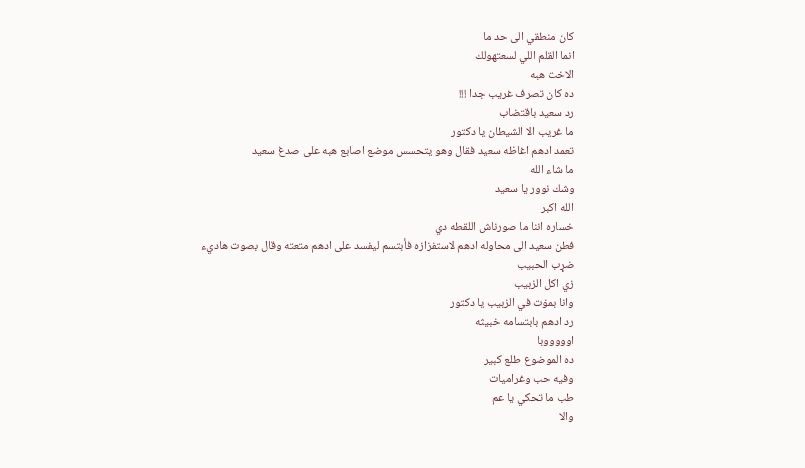كان منطقي الى حد ما
انما القلم اللي لسعتهولك
الاخت هبه
ده كان تصرف غريب جدا !!!
رد سعيد باقتضاب
ما غريب الا الشيطان يا دكتور
تعمد ادهم اغاظه سعيد فقال وهو يتحسس موضع اصابع هبه على صدغ سعيد
ما شاء الله
وشك نوور يا سعيد
الله اكبر
خساره اننا ما صورناش اللقطه دي
فطن سعيد الى محاوله ادهم لاستفزازه فأبتسم ليفسد على ادهم متعته وقال بصوت هاديء
ضړب الحبيب
زي اكل الزبيب
وانا بمۏت في الزبيب يا دكتور
رد ادهم بابتسامه خبيثه
اوووووبا
ده الموضوع طلع كبير
وفيه حب وغراميات
طب ما تحكي يا عم
والا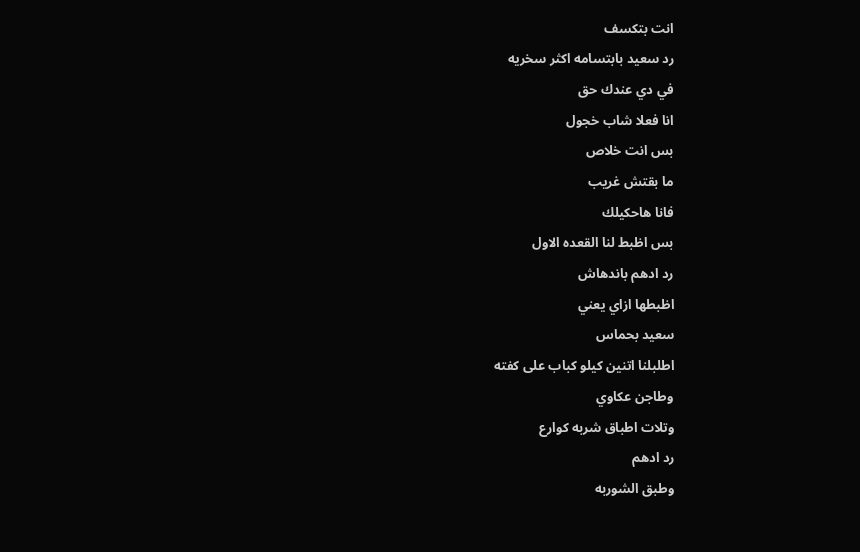انت بتكسف
رد سعيد بابتسامه اكثر سخريه
في دي عندك حق
انا فعلا شاب خجول
بس انت خلاص
ما بقتش غريب
فانا هاحكيلك
بس اظبط لنا القعده الاول
رد ادهم باندهاش
اظبطها ازاي يعني
سعيد بحماس
اطلبلنا اتنين كيلو كباب على كفته
وطاجن عكاوي
وتلات اطباق شربه كوارع
رد ادهم
وطبق الشوربه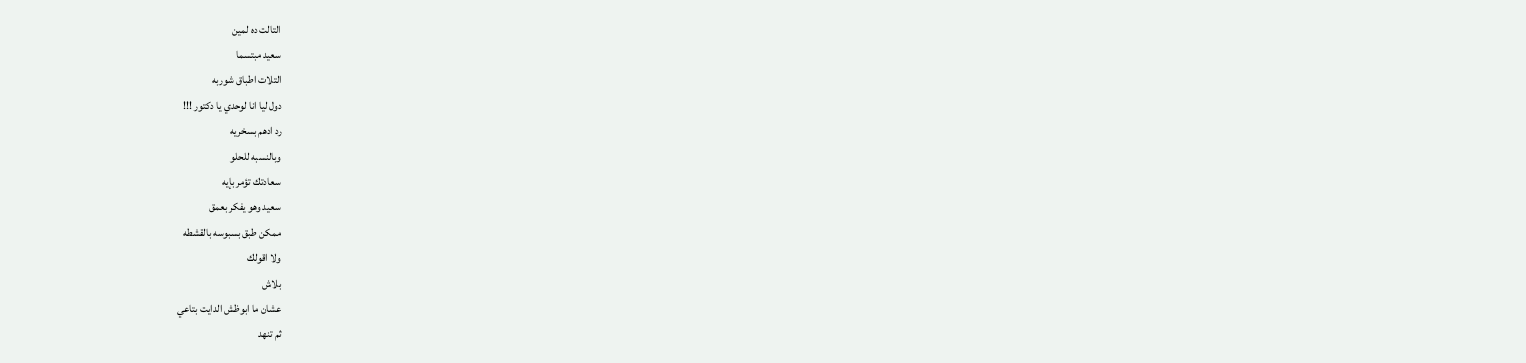التالت ده لمين
سعيد مبتسما
التلات اطباق شوربه
دول ليا انا لوحدي يا دكتور !!!
رد ادهم بسخريه
وبالنسبه للحلو
سعادتك تؤمر بإيه
سعيد وهو يفكر بعمق
ممكن طبق بسبوسه بالقشطه
ولا اقولك
بلاش
عشان ما ابوظش الدايت بتاعي
ثم تنهد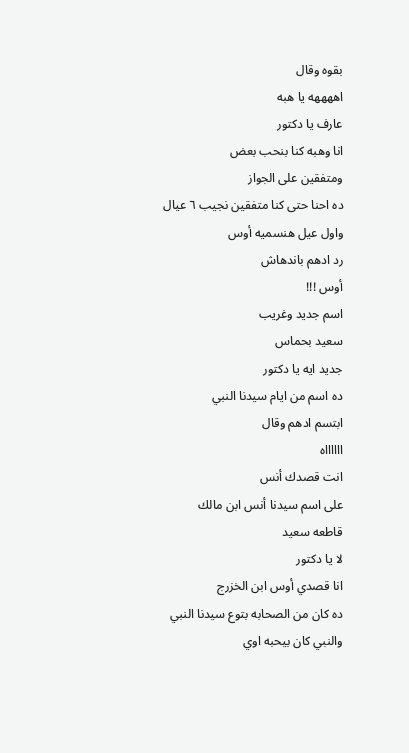بقوه وقال
اههههه يا هبه
عارف يا دكتور
انا وهبه كنا بنحب بعض
ومتفقين على الجواز
ده احنا حتى كنا متفقين نجيب ٦ عيال
واول عيل هنسميه أوس
رد ادهم باندهاش
أوس !!!
اسم جديد وغريب
سعيد بحماس
جديد ايه يا دكتور
ده اسم من ايام سيدنا النبي
ابتسم ادهم وقال
ااااااه
انت قصدك أنس
على اسم سيدنا أنس ابن مالك
قاطعه سعيد
لا يا دكتور
انا قصدي أوس ابن الخزرج
ده كان من الصحابه بتوع سيدنا النبي
والنبي كان بيحبه اوي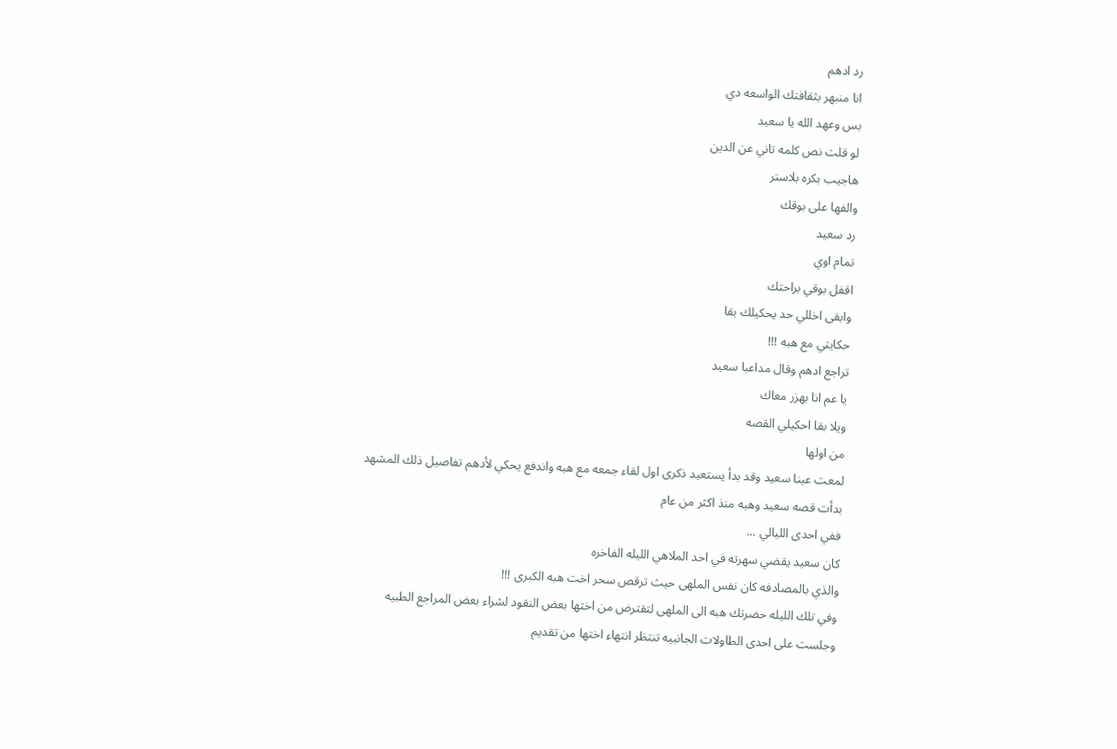رد ادهم
انا منبهر بثقافتك الواسعه دي
بس وعهد الله يا سعيد
لو قلت نص كلمه تاني عن الدين
هاجيب بكره بلاستر
والفها على بوقك
رد سعيد
تمام اوي
اقفل بوقي براحتك
وابقى اخللي حد يحكيلك بقا
حكايتي مع هبه !!!
تراجع ادهم وقال مداعبا سعيد
يا عم انا بهزر معاك
ويلا بقا احكيلي القصه
من اولها
لمعت عينا سعيد وقد بدأ يستعيد ذكرى اول لقاء جمعه مع هبه واندفع يحكي لأدهم تفاصيل ذلك المشهد
بدأت قصه سعيد وهبه منذ اكثر من عام
ففي احدى الليالي ...
كان سعيد يقضي سهرته في احد الملاهي الليله الفاخره
والذي بالمصادفه كان نفس الملهى حيث ترقص سحر اخت هبه الكبرى !!!
وفي تلك الليله حضرتك هبه الى الملهى لتقترض من اختها بعض النقود لشراء بعض المراجع الطبيه
وجلست على احدى الطاولات الجانبيه تنتظر انتهاء اختها من تقديم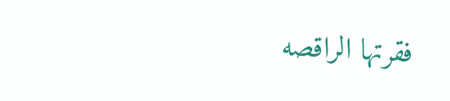فقرتها الراقصه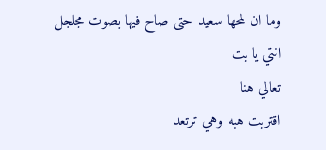وما ان لمحها سعيد حتى صاح فيها بصوت مجلجل
انتي يا بت
تعالي هنا
اقتربت هبه وهي ترتعد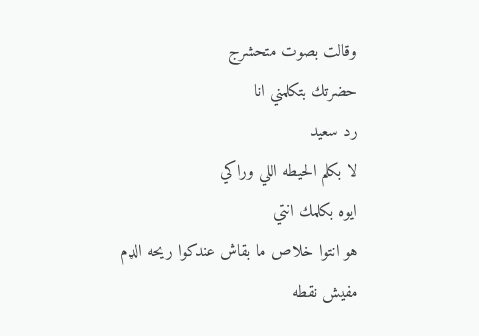وقالت بصوت متحشرج
حضرتك بتكلمني انا
رد سعيد
لا بكلم الحيطه اللي وراكي
ايوه بكلمك انتي
هو انتوا خلاص ما بقاش عندكوا ريحه الډم
مفيش نقطه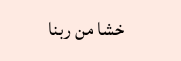خشا من ربنا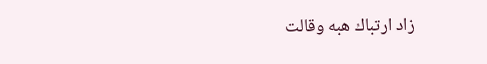زاد ارتباك هبه وقالت